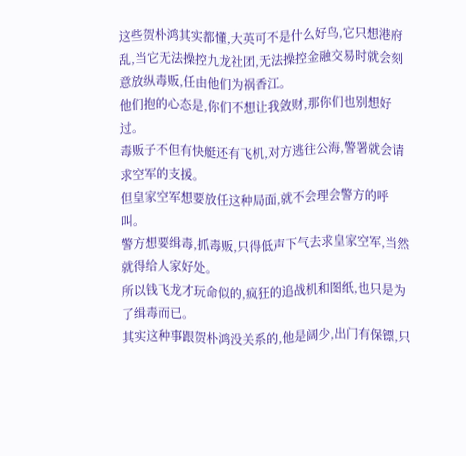这些贺朴鸿其实都懂,大英可不是什么好鸟,它只想港府乱,当它无法操控九龙社团,无法操控金融交易时就会刻意放纵毒贩,任由他们为祸香江。
他们抱的心态是,你们不想让我敛财,那你们也别想好过。
毒贩子不但有快艇还有飞机,对方逃往公海,警署就会请求空军的支援。
但皇家空军想要放任这种局面,就不会理会警方的呼叫。
警方想要缉毒,抓毒贩,只得低声下气去求皇家空军,当然就得给人家好处。
所以钱飞龙才玩命似的,疯狂的追战机和图纸,也只是为了缉毒而已。
其实这种事跟贺朴鸿没关系的,他是阔少,出门有保镖,只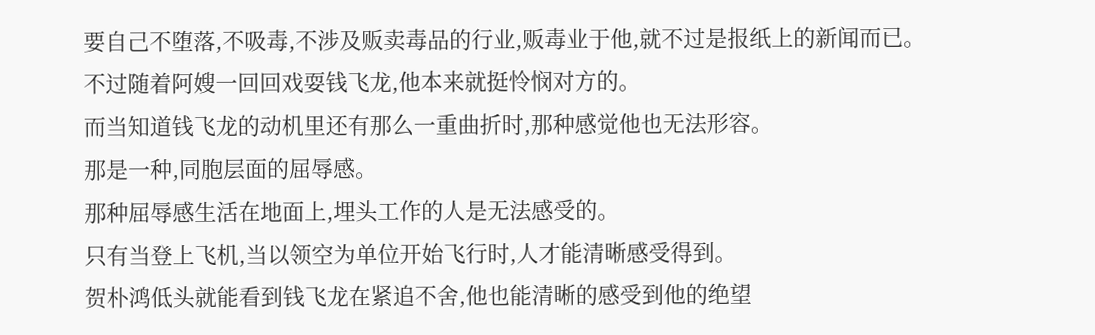要自己不堕落,不吸毒,不涉及贩卖毒品的行业,贩毒业于他,就不过是报纸上的新闻而已。
不过随着阿嫂一回回戏耍钱飞龙,他本来就挺怜悯对方的。
而当知道钱飞龙的动机里还有那么一重曲折时,那种感觉他也无法形容。
那是一种,同胞层面的屈辱感。
那种屈辱感生活在地面上,埋头工作的人是无法感受的。
只有当登上飞机,当以领空为单位开始飞行时,人才能清晰感受得到。
贺朴鸿低头就能看到钱飞龙在紧追不舍,他也能清晰的感受到他的绝望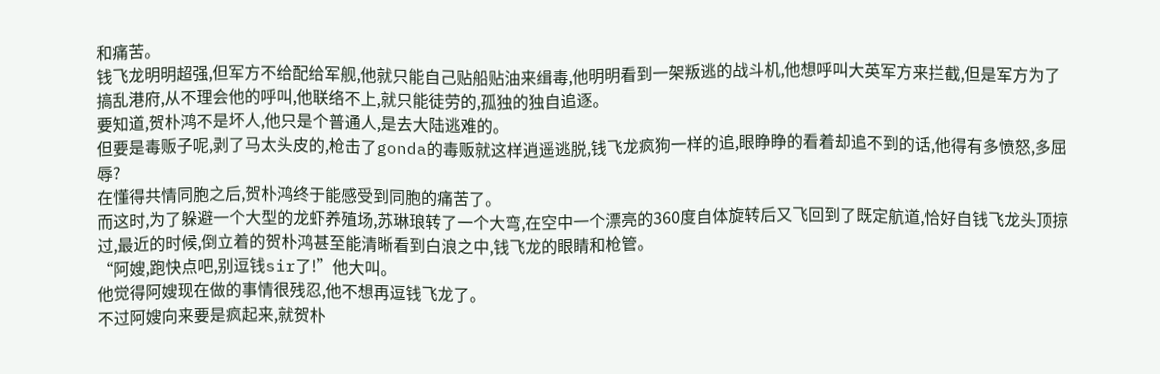和痛苦。
钱飞龙明明超强,但军方不给配给军舰,他就只能自己贴船贴油来缉毒,他明明看到一架叛逃的战斗机,他想呼叫大英军方来拦截,但是军方为了搞乱港府,从不理会他的呼叫,他联络不上,就只能徒劳的,孤独的独自追逐。
要知道,贺朴鸿不是坏人,他只是个普通人,是去大陆逃难的。
但要是毒贩子呢,剥了马太头皮的,枪击了gonda的毒贩就这样逍遥逃脱,钱飞龙疯狗一样的追,眼睁睁的看着却追不到的话,他得有多愤怒,多屈辱?
在懂得共情同胞之后,贺朴鸿终于能感受到同胞的痛苦了。
而这时,为了躲避一个大型的龙虾养殖场,苏琳琅转了一个大弯,在空中一个漂亮的360度自体旋转后又飞回到了既定航道,恰好自钱飞龙头顶掠过,最近的时候,倒立着的贺朴鸿甚至能清晰看到白浪之中,钱飞龙的眼睛和枪管。
“阿嫂,跑快点吧,别逗钱sir了!”他大叫。
他觉得阿嫂现在做的事情很残忍,他不想再逗钱飞龙了。
不过阿嫂向来要是疯起来,就贺朴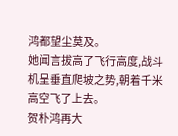鸿都望尘莫及。
她闻言拔高了飞行高度,战斗机呈垂直爬坡之势,朝着千米高空飞了上去。
贺朴鸿再大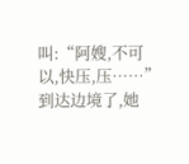叫:“阿嫂,不可以,快压,压……”
到达边境了,她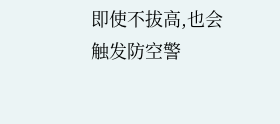即使不拔高,也会触发防空警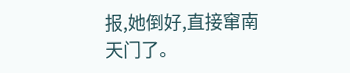报,她倒好,直接窜南天门了。